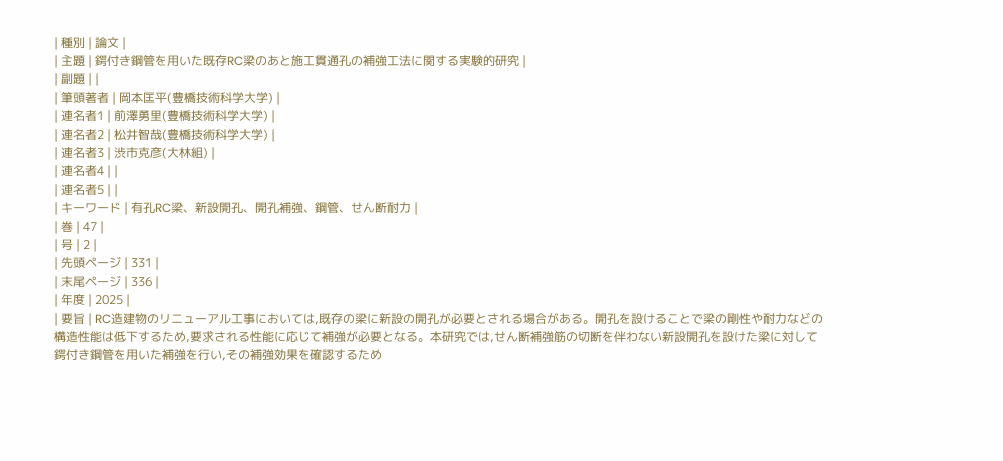| 種別 | 論文 |
| 主題 | 鍔付き鋼管を用いた既存RC梁のあと施工貫通孔の補強工法に関する実験的研究 |
| 副題 | |
| 筆頭著者 | 岡本匡平(豊橋技術科学大学) |
| 連名者1 | 前澤勇里(豊橋技術科学大学) |
| 連名者2 | 松井智哉(豊橋技術科学大学) |
| 連名者3 | 渋市克彦(大林組) |
| 連名者4 | |
| 連名者5 | |
| キーワード | 有孔RC梁、新設開孔、開孔補強、鋼管、せん断耐力 |
| 巻 | 47 |
| 号 | 2 |
| 先頭ページ | 331 |
| 末尾ページ | 336 |
| 年度 | 2025 |
| 要旨 | RC造建物のリニューアル工事においては,既存の梁に新設の開孔が必要とされる場合がある。開孔を設けることで梁の剛性や耐力などの構造性能は低下するため,要求される性能に応じて補強が必要となる。本研究では,せん断補強筋の切断を伴わない新設開孔を設けた梁に対して鍔付き鋼管を用いた補強を行い,その補強効果を確認するため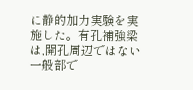に静的加力実験を実施した。有孔補強梁は,開孔周辺ではない一般部で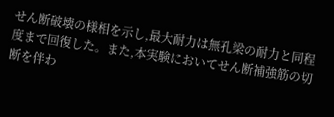せん断破壊の様相を示し,最大耐力は無孔梁の耐力と同程度まで回復した。また,本実験においてせん断補強筋の切断を伴わ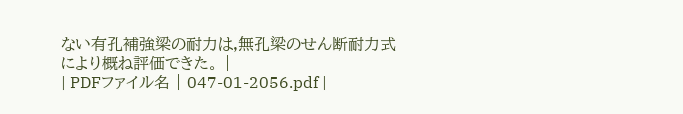ない有孔補強梁の耐力は,無孔梁のせん断耐力式により概ね評価できた。 |
| PDFファイル名 | 047-01-2056.pdf |